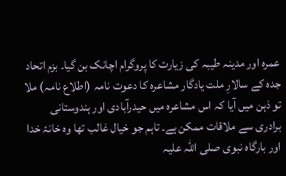عمرہ اور مدینہ طیبہ کی زیارت کا پروگرام اچانک بن گیا۔ بزم اتحاد جدہ کے سالارِ ملت یادگار مشاعرہ کا دعوت نامہ (اطلاع نامہ) ملا تو ذہن میں آیا کہ اس مشاعرہ میں حیدرآبادی اور ہندوستانی برادری سے ملاقات ممکن ہے۔ تاہم جو خیال غالب تھا وہ خانۂ خدا اور بارگاہ نبوی صلی اللہ علیہ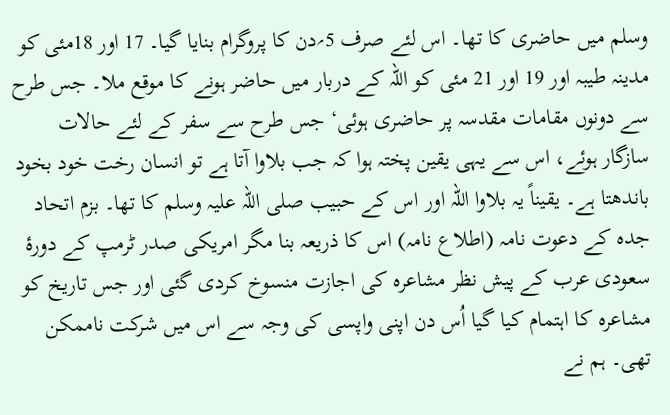وسلم میں حاضری کا تھا۔ اس لئے صرف 5؍دن کا پروگرام بنایا گیا۔ 17 اور 18مئی کو مدینہ طیبہ اور 19 اور 21 مئی کو اللہ کے دربار میں حاضر ہونے کا موقع ملا۔ جس طرح سے دونوں مقامات مقدسہ پر حاضری ہوئی‘ جس طرح سے سفر کے لئے حالات سازگار ہوئے، اس سے یہی یقین پختہ ہوا کہ جب بلاوا آتا ہے تو انسان رخت خود بخود باندھتا ہے۔ یقیناً یہ بلاوا اللہ اور اس کے حبیب صلی اللہ علیہ وسلم کا تھا۔ بزم اتحاد جدہ کے دعوت نامہ (اطلاع نامہ) اس کا ذریعہ بنا مگر امریکی صدر ٹرمپ کے دورۂ سعودی عرب کے پیش نظر مشاعرہ کی اجازت منسوخ کردی گئی اور جس تاریخ کو مشاعرہ کا اہتمام کیا گیا اُس دن اپنی واپسی کی وجہ سے اس میں شرکت ناممکن تھی۔ ہم نے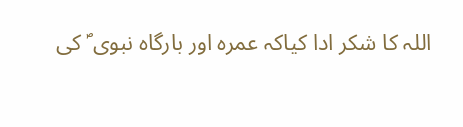اللہ کا شکر ادا کیاکہ عمرہ اور بارگاہ نبوی ؐ کی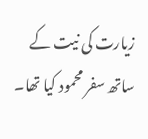زیارت کی نیت کے ساتھ سفر محمود کیا تھا۔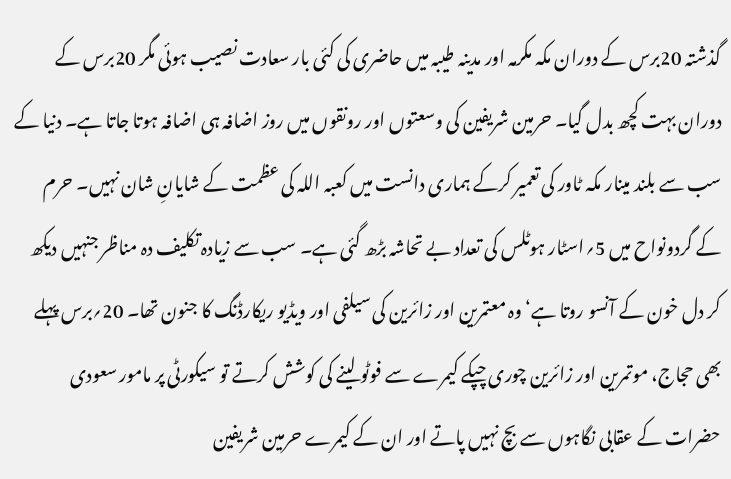گذشتہ 20برس کے دوران مکہ مکرمہ اور مدینہ طیبہ میں حاضری کی کئی بار سعادت نصیب ہوئی مگر 20برس کے دوران بہت کچھ بدل گیا۔ حرمین شریفین کی وسعتوں اور رونقوں میں روز اضافہ ہی اضافہ ہوتا جاتا ہے۔ دنیا کے سب سے بلند مینار مکہ ٹاور کی تعمیر کرکے ہماری دانست میں کعبہ اللہ کی عظمت کے شایانِ شان نہیں۔ حرم کے گردونواح میں 5؍اسٹار ہوٹلس کی تعداد بے تحاشہ بڑھ گئی ہے۔ سب سے زیادہ تکلیف دہ مناظر جنہیں دیکھ کر دل خون کے آنسو روتا ہے‘ وہ معتمرین اور زائرین کی سیلفی اور ویڈیو ریکارڈنگ کا جنون تھا۔ 20؍برس پہلے بھی حجاج، موتمرین اور زائرین چوری چپکے کیمرے سے فوٹو لینے کی کوشش کرتے تو سیکورٹی پر مامور سعودی حضرات کے عقابی نگاہوں سے بچ نہیں پاتے اور ان کے کیمرے حرمین شریفین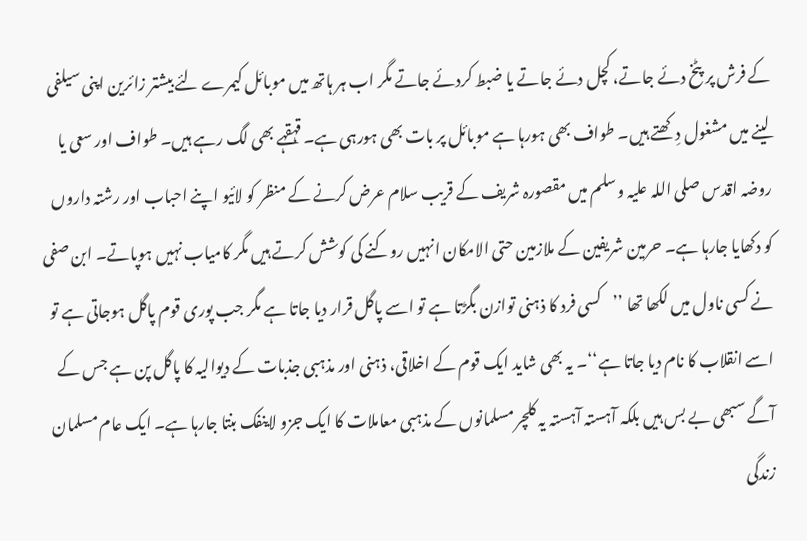کے فرش پر پٹخ دئے جاتے، کچل دئے جاتے یا ضبط کردئے جاتے مگر اب ہر ہاتھ میں موبائل کیمرے لئے بیشتر زائرین اپنی سیلفی لینے میں مشغول دِ کھتے ہیں۔ طواف بھی ہورہا ہے موبائل پر بات بھی ہورہی ہے۔ قہقہے بھی لگ رہے ہیں۔ طواف اور سعی یا روضہ اقدس صلی اللہ علیہ وسلم میں مقصورہ شریف کے قریب سلام عرض کرنے کے منظر کو لائیو اپنے احباب اور رشتہ داروں کو دکھایا جارہا ہے۔ حرمین شریفین کے ملازمین حتی الامکان انہیں روکنے کی کوشش کرتے ہیں مگر کامیاب نہیں ہوپاتے۔ ابن صفی نے کسی ناول میں لکھا تھا ’’کسی فرد کا ذہنی توازن بگڑتا ہے تو اسے پاگل قرار دیا جاتا ہے مگر جب پوری قوم پاگل ہوجاتی ہے تو اسے انقلاب کا نام دیا جاتا ہے‘‘۔ یہ بھی شاید ایک قوم کے اخلاقی، ذہنی اور مذہبی جذبات کے دیوالیہ کا پاگل پن ہے جس کے آگے سبھی بے بس ہیں بلکہ آہستہ آہستہ یہ کلچر مسلمانوں کے مذہبی معاملات کا ایک جزو لاینفک بنتا جارہا ہے۔ ایک عام مسلمان زندگی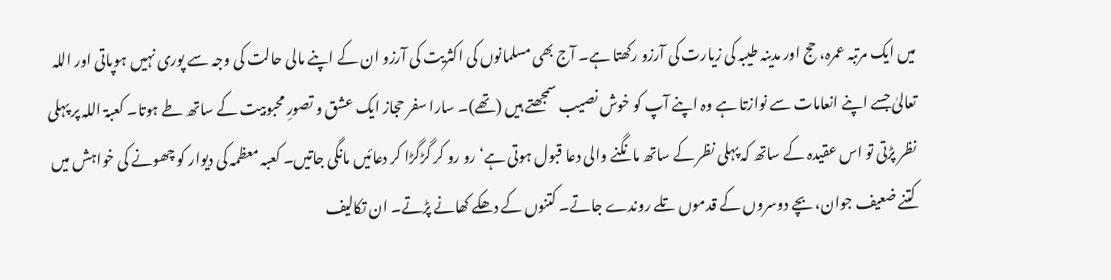میں ایک مرتبہ عمرہ، حج اور مدینہ طیبہ کی زیارت کی آرزو رکھتا ہے۔ آج بھی مسلمانوں کی اکثریت کی آرزو ان کے اپنے مالی حالت کی وجہ سے پوری نہیں ہوپاتی اور اللہ تعالیٰ جسے اپنے انعامات سے نوازتا ہے وہ اپنے آپ کو خوش نصیب سمجھتے ہیں (تھے)۔ سارا سفر حجاز ایک عشق و تصورِ محبوبیت کے ساتھ طے ہوتا۔ کعبۃ اللہ پر پہلی نظر پڑتی تو اس عقیدہ کے ساتھ کہ پہلی نظر کے ساتھ مانگنے والی دعا قبول ہوتی ہے‘ رو رو کر گڑگڑا کر دعائیں مانگی جاتیں۔ کعبہ معظمہ کی دیوار کو چھونے کی خواہش میں کتنے ضعیف جوان، بچے دوسروں کے قدموں تلے روندے جاتے۔ کتنوں کے دھکے کھانے پڑتے۔ ان تکالیف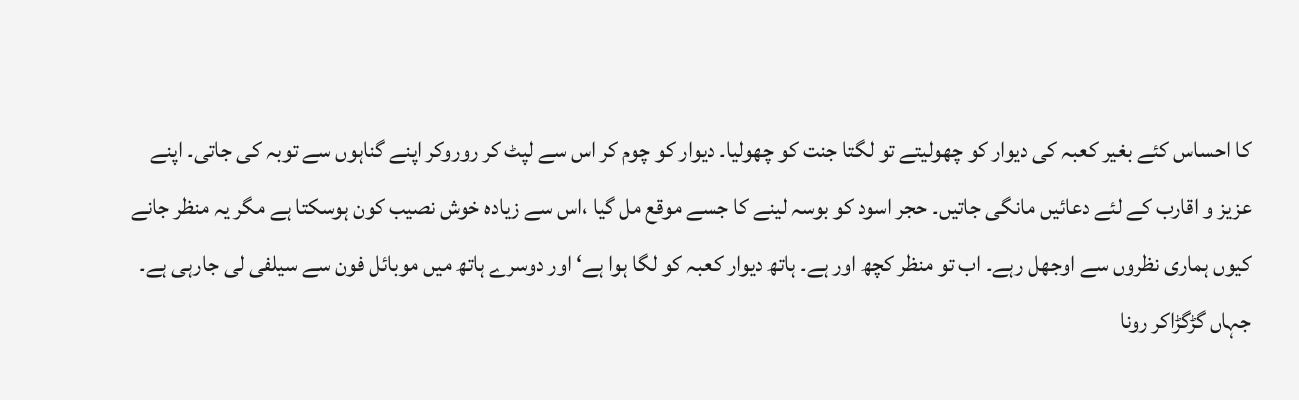کا احساس کئے بغیر کعبہ کی دیوار کو چھولیتے تو لگتا جنت کو چھولیا۔ دیوار کو چوم کر اس سے لپٹ کر روروکر اپنے گناہوں سے توبہ کی جاتی۔ اپنے عزیز و اقارب کے لئے دعائیں مانگی جاتیں۔ حجر اسود کو بوسہ لینے کا جسے موقع مل گیا ،اس سے زیادہ خوش نصیب کون ہوسکتا ہے مگر یہ منظر جانے کیوں ہماری نظروں سے اوجھل رہے۔ اب تو منظر کچھ اور ہے۔ ہاتھ دیوار کعبہ کو لگا ہوا ہے‘ اور دوسرے ہاتھ میں موبائل فون سے سیلفی لی جارہی ہے۔ جہاں گڑگڑاکر رونا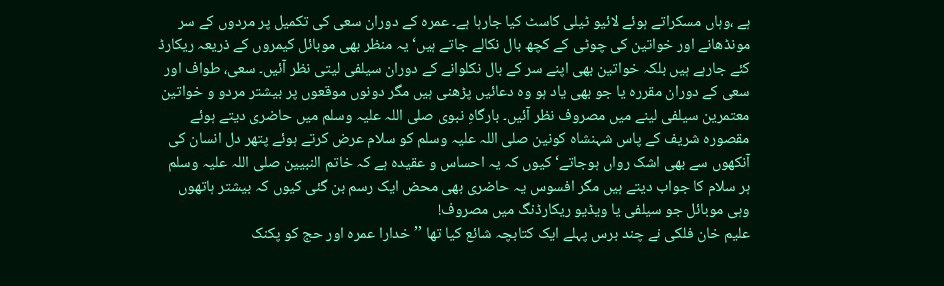ہے ،وہاں مسکراتے ہوئے لائیو ٹیلی کاسٹ کیا جارہا ہے۔ عمرہ کے دوران سعی کی تکمیل پر مردوں کے سر مونڈھانے اور خواتین کی چوٹی کے کچھ بال نکالے جاتے ہیں‘ یہ منظر بھی موبائل کیمروں کے ذریعہ ریکارڈ کئے جارہے ہیں بلکہ خواتین بھی اپنے سر کے بال نکلوانے کے دوران سیلفی لیتی نظر آئیں۔ سعی، طواف اور سعی کے دوران مقررہ یا جو بھی یاد ہو وہ دعائیں پڑھنی ہیں مگر دونوں موقعوں پر بیشتر مردو و خواتین معتمرین سیلفی لینے میں مصروف نظر آئیں۔ بارگاہِ نبوی صلی اللہ علیہ وسلم میں حاضری دیتے ہوئے مقصورہ شریف کے پاس شہنشاہ کونین صلی اللہ علیہ وسلم کو سلام عرض کرتے ہوئے پتھر دل انسان کی آنکھوں سے بھی اشک رواں ہوجاتے‘ کیوں کہ یہ احساس و عقیدہ ہے کہ خاتم النبیین صلی اللہ علیہ وسلم ہر سلام کا جواب دیتے ہیں مگر افسوس یہ حاضری بھی محض ایک رسم بن گئی کیوں کہ بیشتر ہاتھوں وہی موبائل جو سیلفی یا ویڈیو ریکارڈنگ میں مصروف!
علیم خان فلکی نے چند برس پہلے ایک کتابچہ شائع کیا تھا ’’خدارا عمرہ اور حج کو پکنک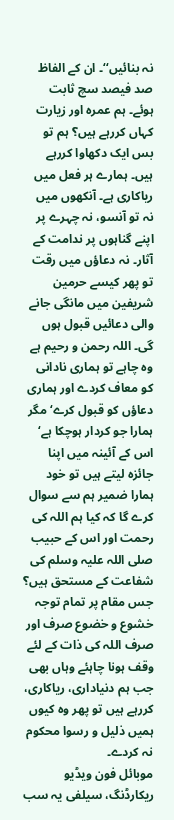نہ بنائیں‘‘۔ ان کے الفاظ صد فیصد سچ ثابت ہوئے۔ ہم عمرہ اور زیارت کہاں کررہے ہیں؟ ہم تو بس ایک دکھاوا کررہے ہیں۔ ہمارے ہر فعل میں ریاکاری ہے۔ آنکھوں میں نہ تو آنسو، نہ چہرے پر اپنے گناہوں پر ندامت کے آثار۔ نہ دعاؤں میں رقت تو پھر کیسے حرمین شریفین میں مانگی جانے والی دعائیں قبول ہوں گی۔ اللہ رحمن و رحیم ہے وہ چاہے تو ہماری نادانی کو معاف کردے اور ہماری دعاؤں کو قبول کرے‘ مگر ہمارا جو کردار ہوچکا ہے‘ اس کے آئینہ میں اپنا جائزہ لیتے ہیں تو خود ہمارا ضمیر ہم سے سوال کرے گا کہ کیا ہم اللہ کی رحمت اور اس کے حبیب صلی اللہ علیہ وسلم کی شفاعت کے مستحق ہیں؟ جس مقام پر تمام توجہ خشوع و خضوع صرف اور صرف اللہ کی ذات کے لئے وقف ہونا چاہئے وہاں بھی جب ہم دنیاداری، ریاکاری، کررہے ہیں تو پھر وہ کیوں ہمیں ذلیل و رسوا محکوم نہ کردے۔
موبائل فون ویڈیو ریکارڈنگ، سیلفی یہ سب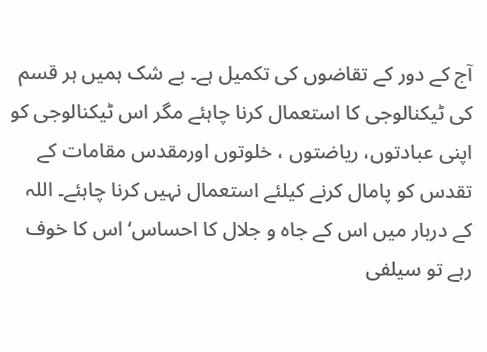آج کے دور کے تقاضوں کی تکمیل ہے۔ بے شک ہمیں ہر قسم کی ٹیکنالوجی کا استعمال کرنا چاہئے مگر اس ٹیکنالوجی کو اپنی عبادتوں، ریاضتوں ، خلوتوں اورمقدس مقامات کے تقدس کو پامال کرنے کیلئے استعمال نہیں کرنا چاہئے۔ اللہ کے دربار میں اس کے جاہ و جلال کا احساس‘ اس کا خوف رہے تو سیلفی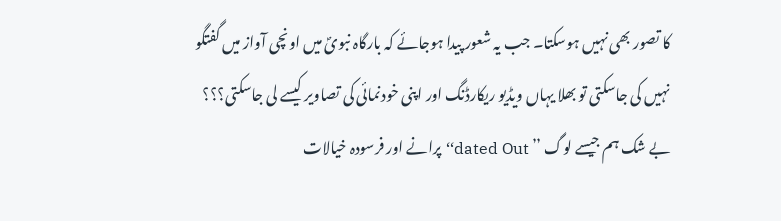کا تصور بھی نہیں ہوسکتا۔ جب یہ شعور پیدا ہوجائے کہ بارگاہ نبویؐ میں اونچی آواز میں گفتگو نہیں کی جاسکتی تو بھلا یہاں ویڈیو ریکارڈنگ اور اپنی خودنمائی کی تصاویر کیسے لی جاسکتی؟؟؟ بے شک ہم جیسے لوگ ’’ dated Out‘‘ پرانے اور فرسودہ خیالات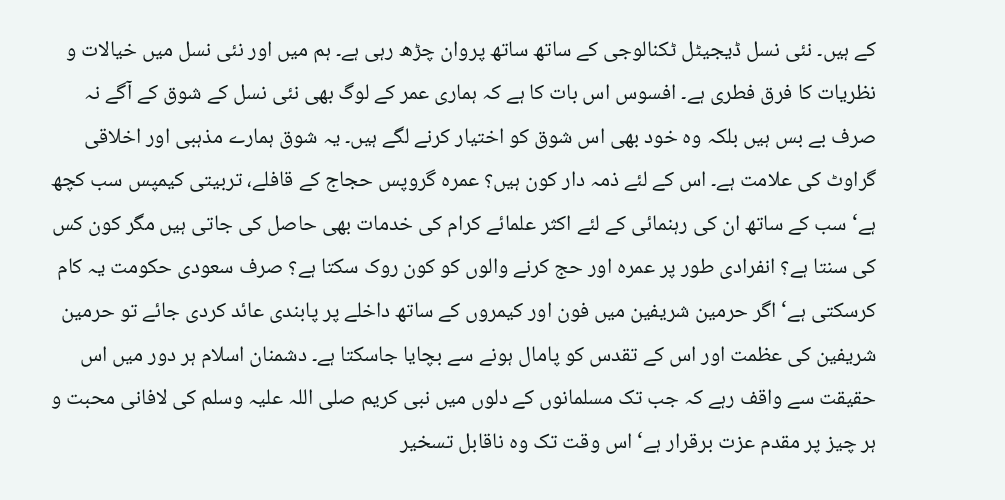کے ہیں۔ نئی نسل ڈیجیٹل ٹکنالوجی کے ساتھ ساتھ پروان چڑھ رہی ہے۔ ہم میں اور نئی نسل میں خیالات و نظریات کا فرق فطری ہے۔ افسوس اس بات کا ہے کہ ہماری عمر کے لوگ بھی نئی نسل کے شوق کے آگے نہ صرف بے بس ہیں بلکہ وہ خود بھی اس شوق کو اختیار کرنے لگے ہیں۔ یہ شوق ہمارے مذہبی اور اخلاقی گراوٹ کی علامت ہے۔ اس کے لئے ذمہ دار کون ہیں؟ عمرہ گروپس حجاج کے قافلے، تربیتی کیمپس سب کچھ ہے‘ سب کے ساتھ ان کی رہنمائی کے لئے اکثر علمائے کرام کی خدمات بھی حاصل کی جاتی ہیں مگر کون کس کی سنتا ہے؟ انفرادی طور پر عمرہ اور حج کرنے والوں کو کون روک سکتا ہے؟ صرف سعودی حکومت یہ کام کرسکتی ہے‘ اگر حرمین شریفین میں فون اور کیمروں کے ساتھ داخلے پر پابندی عائد کردی جائے تو حرمین شریفین کی عظمت اور اس کے تقدس کو پامال ہونے سے بچایا جاسکتا ہے۔ دشمنان اسلام ہر دور میں اس حقیقت سے واقف رہے کہ جب تک مسلمانوں کے دلوں میں نبی کریم صلی اللہ علیہ وسلم کی لافانی محبت و ہر چیز پر مقدم عزت برقرار ہے‘ اس وقت تک وہ ناقابل تسخیر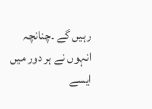رہیں گے ۔چنانچہ انہوں نے ہر دور میں ایسے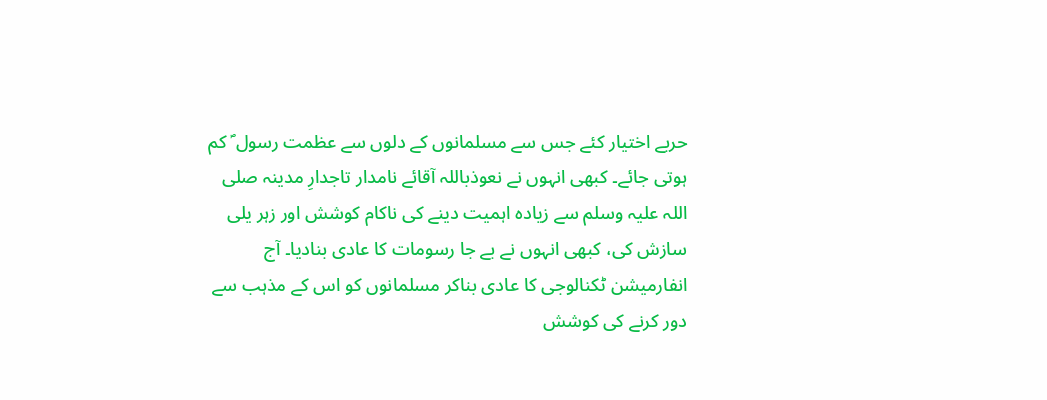حربے اختیار کئے جس سے مسلمانوں کے دلوں سے عظمت رسول ؐ کم ہوتی جائے۔ کبھی انہوں نے نعوذباللہ آقائے نامدار تاجدارِ مدینہ صلی اللہ علیہ وسلم سے زیادہ اہمیت دینے کی ناکام کوشش اور زہر یلی سازش کی، کبھی انہوں نے بے جا رسومات کا عادی بنادیا۔ آج انفارمیشن ٹکنالوجی کا عادی بناکر مسلمانوں کو اس کے مذہب سے دور کرنے کی کوشش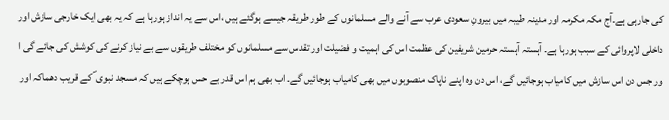کی جارہی ہے۔آج مکہ مکرمہ اور مدینہ طیبہ میں بیرونِ سعودی عرب سے آنے والے مسلمانوں کے طور طریقہ جیسے ہوگئے ہیں ،اس سے یہ انداز ہورہا ہے کہ یہ بھی ایک خارجی سازش اور داخلی لاپروائی کے سبب ہورہا ہے۔ آہستہ آہستہ حرمین شریفین کی عظمت اس کی اہمیت و فضیلت اور تقدس سے مسلمانوں کو مختلف طریقوں سے بے نیاز کرنے کی کوشش کی جائے گی ا ور جس دن اس سازش میں کامیاب ہوجائیں گے، اس دن وہ اپنے ناپاک منصوبوں میں بھی کامیاب ہوجائیں گے۔ اب بھی ہم اس قدر بے حس ہوچکے ہیں کہ مسجد نبوی ؐ کے قریب دھماکہ اور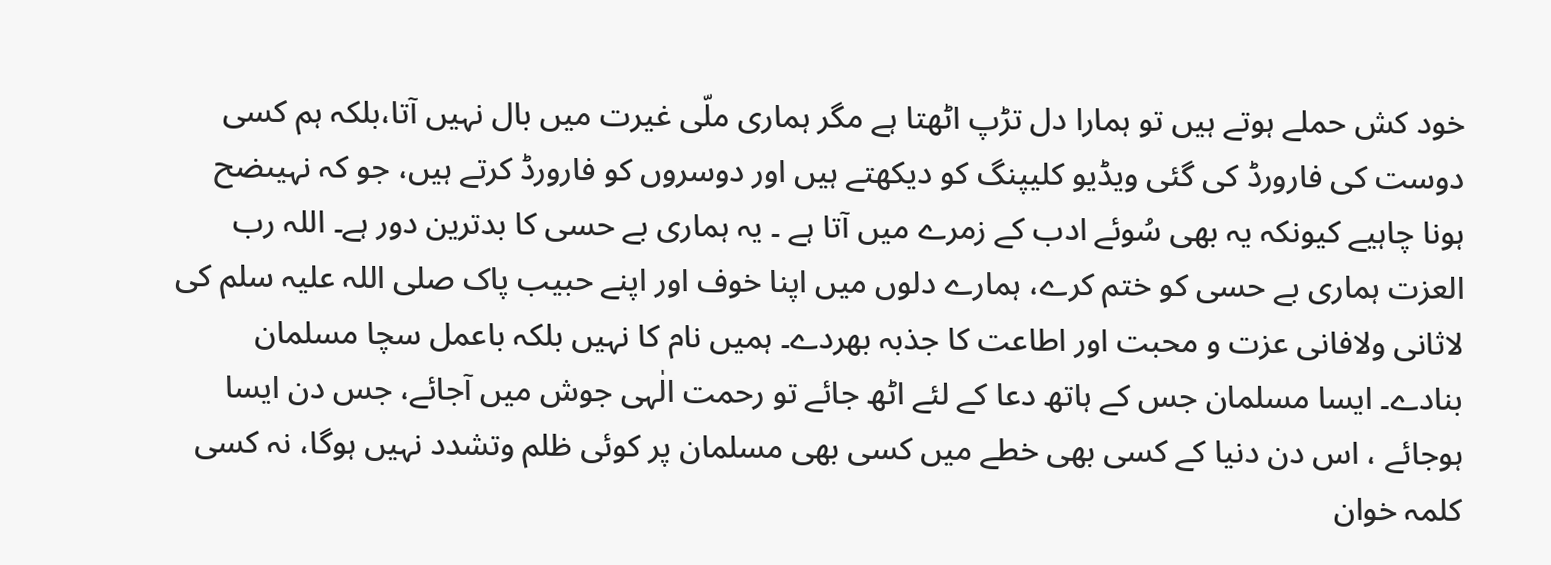خود کش حملے ہوتے ہیں تو ہمارا دل تڑپ اٹھتا ہے مگر ہماری ملّی غیرت میں بال نہیں آتا،بلکہ ہم کسی دوست کی فارورڈ کی گئی ویڈیو کلیپنگ کو دیکھتے ہیں اور دوسروں کو فارورڈ کرتے ہیں، جو کہ نہیںضح ہونا چاہیے کیونکہ یہ بھی سُوئے ادب کے زمرے میں آتا ہے ۔ یہ ہماری بے حسی کا بدترین دور ہے۔ اللہ رب العزت ہماری بے حسی کو ختم کرے، ہمارے دلوں میں اپنا خوف اور اپنے حبیب پاک صلی اللہ علیہ سلم کی لاثانی ولافانی عزت و محبت اور اطاعت کا جذبہ بھردے۔ ہمیں نام کا نہیں بلکہ باعمل سچا مسلمان بنادے۔ ایسا مسلمان جس کے ہاتھ دعا کے لئے اٹھ جائے تو رحمت الٰہی جوش میں آجائے، جس دن ایسا ہوجائے ، اس دن دنیا کے کسی بھی خطے میں کسی بھی مسلمان پر کوئی ظلم وتشدد نہیں ہوگا، نہ کسی کلمہ خوان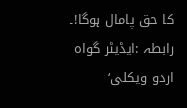کا حق پامال ہوگا!۔
رابطہ :ایڈیٹر گواہ اردو ویکلی‘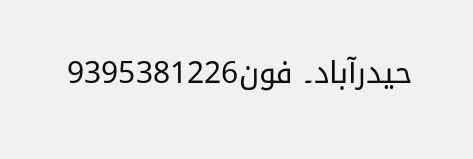حیدرآباد۔ فون9395381226